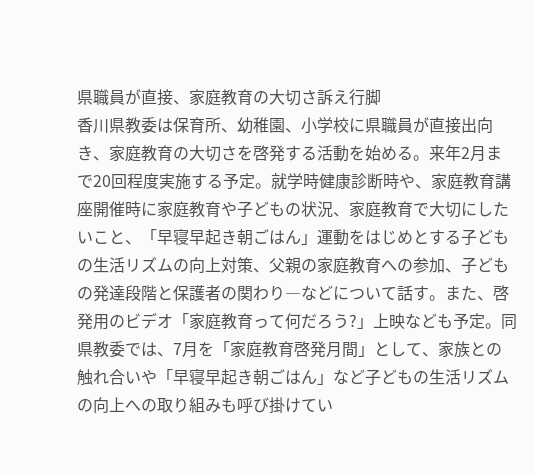県職員が直接、家庭教育の大切さ訴え行脚
香川県教委は保育所、幼稚園、小学校に県職員が直接出向き、家庭教育の大切さを啓発する活動を始める。来年2月まで20回程度実施する予定。就学時健康診断時や、家庭教育講座開催時に家庭教育や子どもの状況、家庭教育で大切にしたいこと、「早寝早起き朝ごはん」運動をはじめとする子どもの生活リズムの向上対策、父親の家庭教育への参加、子どもの発達段階と保護者の関わり―などについて話す。また、啓発用のビデオ「家庭教育って何だろう?」上映なども予定。同県教委では、7月を「家庭教育啓発月間」として、家族との触れ合いや「早寝早起き朝ごはん」など子どもの生活リズムの向上への取り組みも呼び掛けてい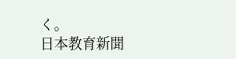く。
日本教育新聞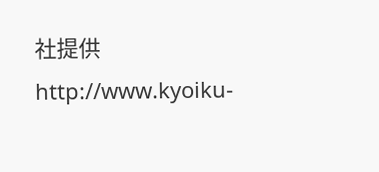社提供 http://www.kyoiku-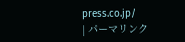press.co.jp/
| パーマリンク